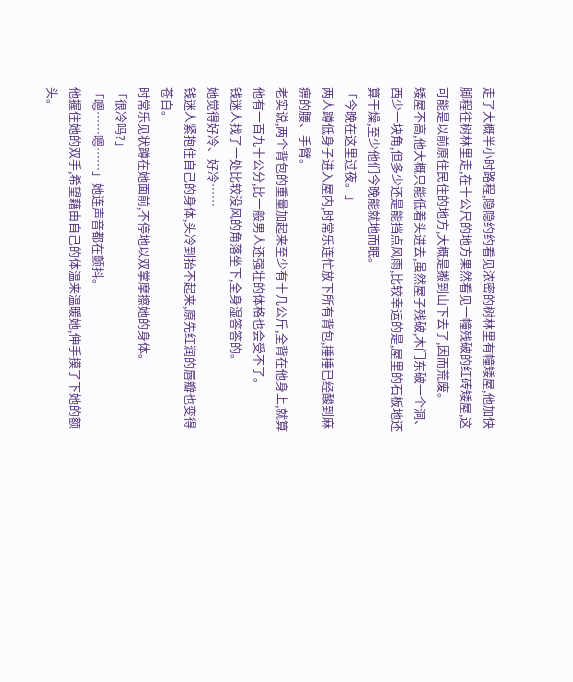走了大概半小时路程,隐隐约约看见浓密的树林里有幢矮屋,他加快脚程往树林里走,在十公尺的地方果然看见一幢残破的红砖矮屋,这可能是以前原住民住的地方,大概是搬到山下去了,因而荒废。
矮屋不高,他大概只能低着头进去,虽然屋子残破,木门东破一个洞、西少一块角,但多少还是能挡点风雨,比较幸运的是,屋里的石板地还算干燥,至少他们今晚能就地而眠。
「今晚在这里过夜。」
两人蹲低身子进入屋内,时常乐连忙放下所有背包,捶捶已经酸到麻痹的腰、手臂。
老实说,两个背包的重量加起来至少有十几公斤,全背在他身上,就算他有一百九十公分,比一般男人还强壮的体格也会受不了。
钱迷人找了一处比较没风的角落坐下,全身湿答答的。
她觉得好冷、好冷……
钱迷人紧抱住自己的身体,头冷到抬不起来,原先红润的唇瓣也变得苍白。
时常乐见状蹲在她面前,不停地以双掌摩擦她的身体。
「很冷吗?」
「嗯……嗯……」她连声音都在颤抖。
他握住她的双手,希望藉由自己的体温来温暖她,伸手摸了下她的额头。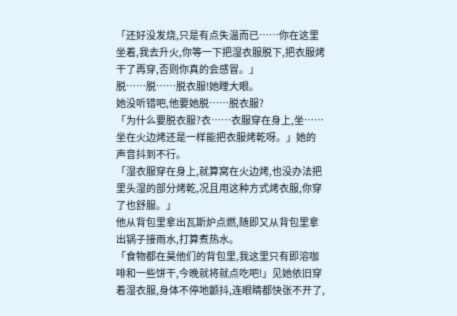「还好没发烧,只是有点失温而已……你在这里坐着,我去升火,你等一下把湿衣服脱下,把衣服烤干了再穿,否则你真的会感冒。」
脱……脱……脱衣服!她瞠大眼。
她没听错吧,他要她脱……脱衣服?
「为什么要脱衣服?衣……衣服穿在身上,坐……坐在火边烤还是一样能把衣服烤乾呀。」她的声音抖到不行。
「湿衣服穿在身上,就算窝在火边烤,也没办法把里头湿的部分烤乾,况且用这种方式烤衣服,你穿了也舒服。」
他从背包里拿出瓦斯炉点燃,随即又从背包里拿出锅子接雨水,打算煮热水。
「食物都在昊他们的背包里,我这里只有即溶咖啡和一些饼干,今晚就将就点吃吧!」见她依旧穿着湿衣服,身体不停地颤抖,连眼睛都快张不开了,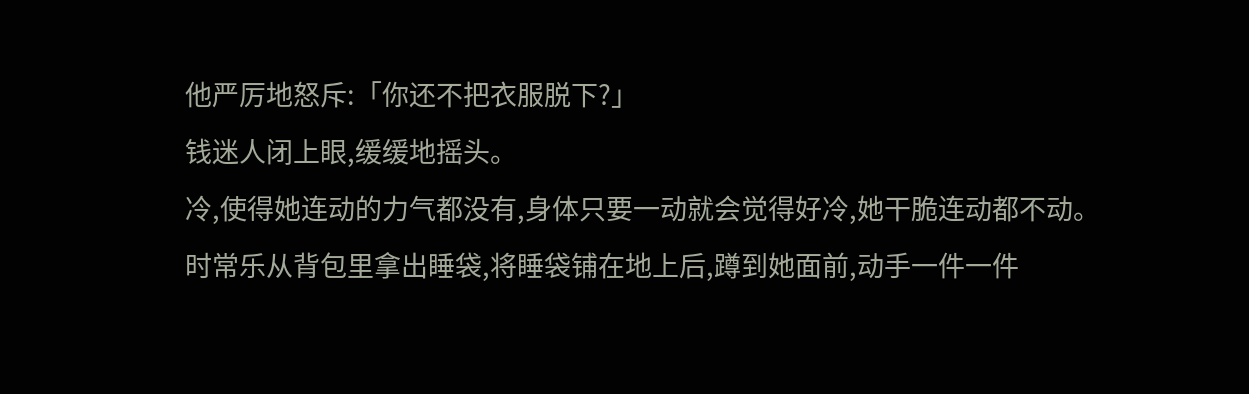他严厉地怒斥:「你还不把衣服脱下?」
钱迷人闭上眼,缓缓地摇头。
冷,使得她连动的力气都没有,身体只要一动就会觉得好冷,她干脆连动都不动。
时常乐从背包里拿出睡袋,将睡袋铺在地上后,蹲到她面前,动手一件一件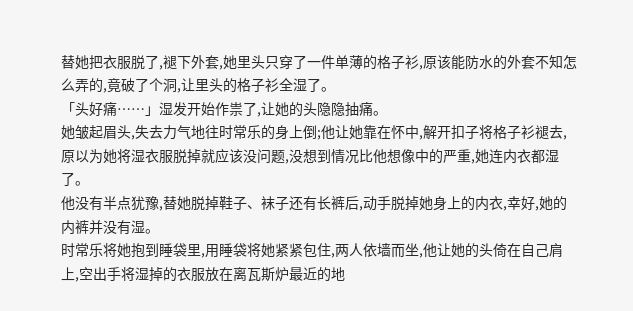替她把衣服脱了,褪下外套,她里头只穿了一件单薄的格子衫,原该能防水的外套不知怎么弄的,竟破了个洞,让里头的格子衫全湿了。
「头好痛……」湿发开始作祟了,让她的头隐隐抽痛。
她皱起眉头,失去力气地往时常乐的身上倒;他让她靠在怀中,解开扣子将格子衫褪去,原以为她将湿衣服脱掉就应该没问题,没想到情况比他想像中的严重,她连内衣都湿了。
他没有半点犹豫,替她脱掉鞋子、袜子还有长裤后,动手脱掉她身上的内衣,幸好,她的内裤并没有湿。
时常乐将她抱到睡袋里,用睡袋将她紧紧包住,两人依墙而坐,他让她的头倚在自己肩上,空出手将湿掉的衣服放在离瓦斯炉最近的地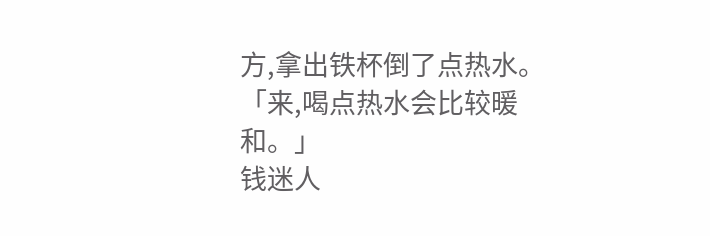方,拿出铁杯倒了点热水。
「来,喝点热水会比较暖和。」
钱迷人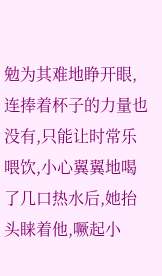勉为其难地睁开眼,连捧着杯子的力量也没有,只能让时常乐喂饮,小心翼翼地喝了几口热水后,她抬头睐着他,噘起小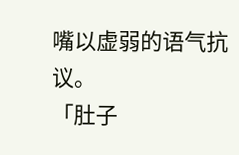嘴以虚弱的语气抗议。
「肚子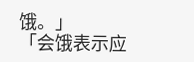饿。」
「会饿表示应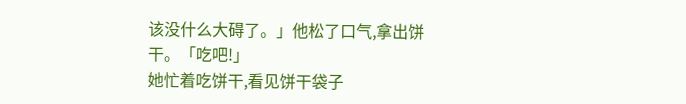该没什么大碍了。」他松了口气,拿出饼干。「吃吧!」
她忙着吃饼干,看见饼干袋子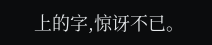上的字,惊讶不已。